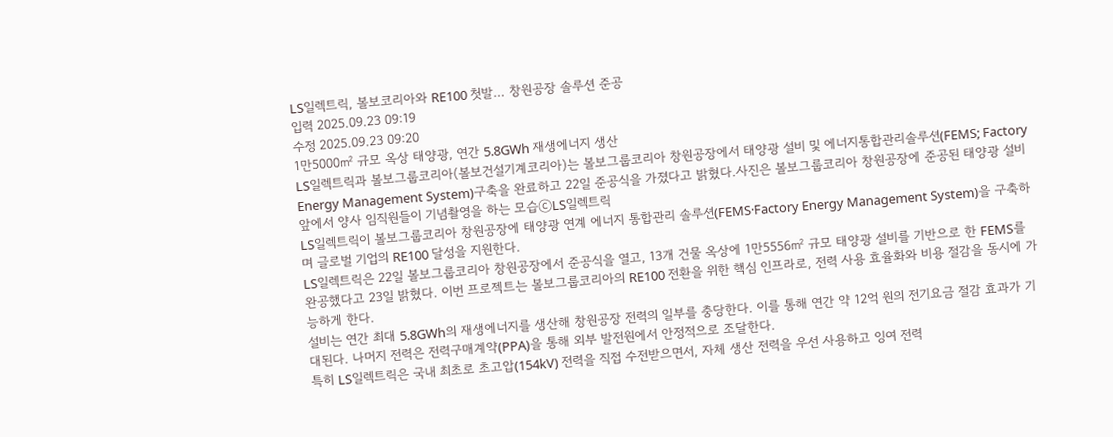LS일렉트릭, 볼보코리아와 RE100 첫발… 창원공장 솔루션 준공
입력 2025.09.23 09:19
수정 2025.09.23 09:20
1만5000㎡ 규모 옥상 태양광, 연간 5.8GWh 재생에너지 생산
LS일렉트릭과 볼보그룹코리아(볼보건설기계코리아)는 볼보그룹코리아 창원공장에서 태양광 설비 및 에너지통합관리솔루션(FEMS; Factory Energy Management System)구축을 완료하고 22일 준공식을 가졌다고 밝혔다.사진은 볼보그룹코리아 창원공장에 준공된 태양광 설비 앞에서 양사 임직원들이 기념촬영을 하는 모습ⓒLS일렉트릭
LS일렉트릭이 볼보그룹코리아 창원공장에 태양광 연계 에너지 통합관리 솔루션(FEMS·Factory Energy Management System)을 구축하며 글로벌 기업의 RE100 달성을 지원한다.
LS일렉트릭은 22일 볼보그룹코리아 창원공장에서 준공식을 열고, 13개 건물 옥상에 1만5556㎡ 규모 태양광 설비를 기반으로 한 FEMS를 완공했다고 23일 밝혔다. 이번 프로젝트는 볼보그룹코리아의 RE100 전환을 위한 핵심 인프라로, 전력 사용 효율화와 비용 절감을 동시에 가능하게 한다.
설비는 연간 최대 5.8GWh의 재생에너지를 생산해 창원공장 전력의 일부를 충당한다. 이를 통해 연간 약 12억 원의 전기요금 절감 효과가 기대된다. 나머지 전력은 전력구매계약(PPA)을 통해 외부 발전원에서 안정적으로 조달한다.
특히 LS일렉트릭은 국내 최초로 초고압(154kV) 전력을 직접 수전받으면서, 자체 생산 전력을 우선 사용하고 잉여 전력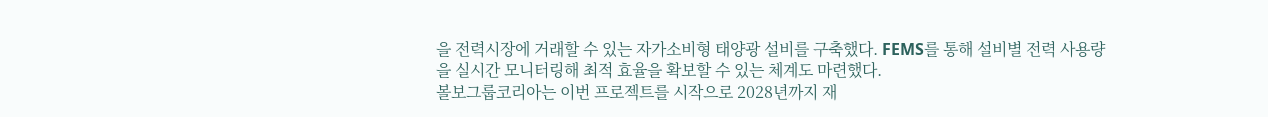을 전력시장에 거래할 수 있는 자가소비형 태양광 설비를 구축했다. FEMS를 통해 설비별 전력 사용량을 실시간 모니터링해 최적 효율을 확보할 수 있는 체계도 마련했다.
볼보그룹코리아는 이번 프로젝트를 시작으로 2028년까지 재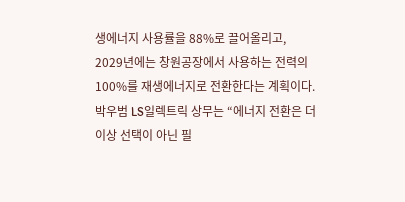생에너지 사용률을 88%로 끌어올리고, 2029년에는 창원공장에서 사용하는 전력의 100%를 재생에너지로 전환한다는 계획이다.
박우범 LS일렉트릭 상무는 “에너지 전환은 더 이상 선택이 아닌 필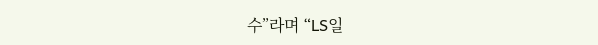수”라며 “LS일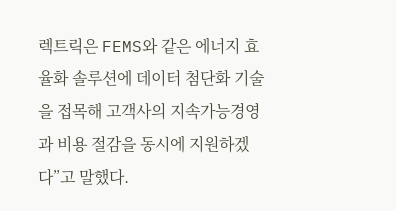렉트릭은 FEMS와 같은 에너지 효율화 솔루션에 데이터 첨단화 기술을 접목해 고객사의 지속가능경영과 비용 절감을 동시에 지원하겠다”고 말했다.